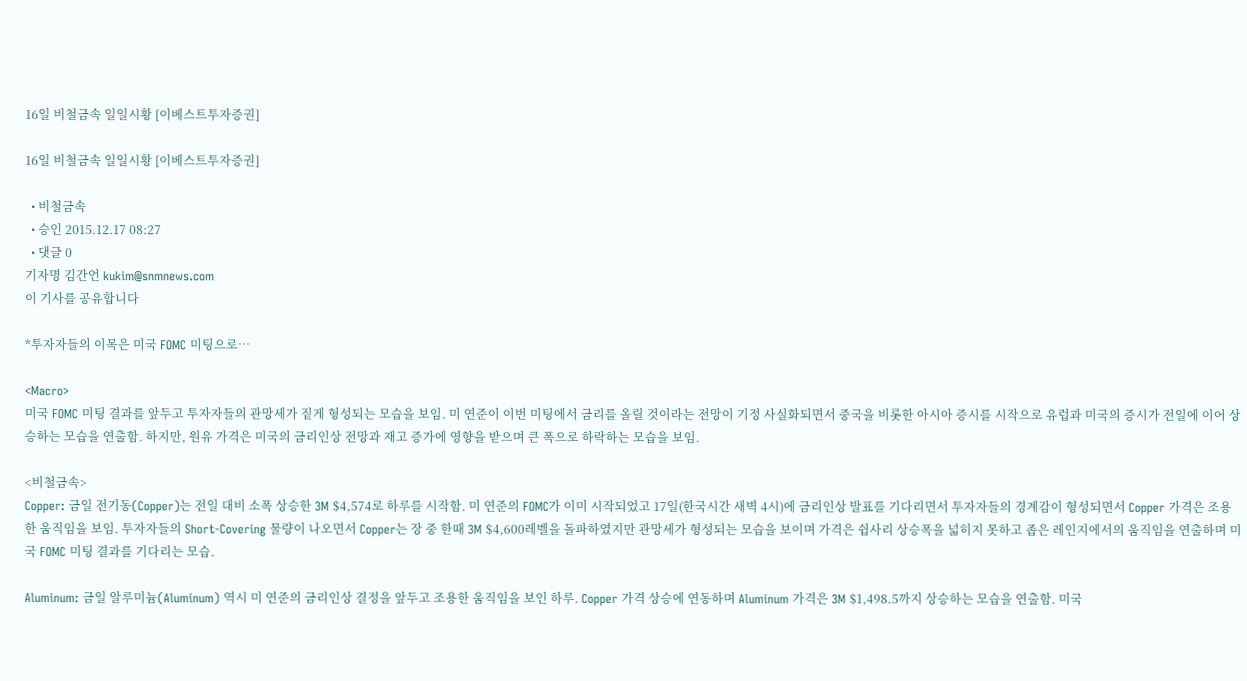16일 비철금속 일일시황 [이베스트투자증권]

16일 비철금속 일일시황 [이베스트투자증권]

  • 비철금속
  • 승인 2015.12.17 08:27
  • 댓글 0
기자명 김간언 kukim@snmnews.com
이 기사를 공유합니다

*투자자들의 이목은 미국 FOMC 미팅으로…

<Macro>
미국 FOMC 미팅 결과를 앞두고 투자자들의 관망세가 짙게 형성되는 모습을 보임. 미 연준이 이번 미팅에서 금리를 올릴 것이라는 전망이 기정 사실화되면서 중국을 비롯한 아시아 증시를 시작으로 유럽과 미국의 증시가 전일에 이어 상승하는 모습을 연출함. 하지만, 원유 가격은 미국의 금리인상 전망과 재고 증가에 영향을 받으며 큰 폭으로 하락하는 모습을 보임.

<비철금속>
Copper: 금일 전기동(Copper)는 전일 대비 소폭 상승한 3M $4,574로 하루를 시작함. 미 연준의 FOMC가 이미 시작되었고 17일(한국시간 새벽 4시)에 금리인상 발표를 기다리면서 투자자들의 경계감이 형성되면서 Copper 가격은 조용한 움직임을 보임. 투자자들의 Short-Covering 물량이 나오면서 Copper는 장 중 한때 3M $4,600레벨을 돌파하였지만 관망세가 형성되는 모습을 보이며 가격은 쉽사리 상승폭을 넓히지 못하고 좁은 레인지에서의 움직임을 연출하며 미국 FOMC 미팅 결과를 기다리는 모습.

Aluminum: 금일 알루미늄(Aluminum) 역시 미 연준의 금리인상 결정을 앞두고 조용한 움직임을 보인 하루. Copper 가격 상승에 연동하며 Aluminum 가격은 3M $1,498.5까지 상승하는 모습을 연출함. 미국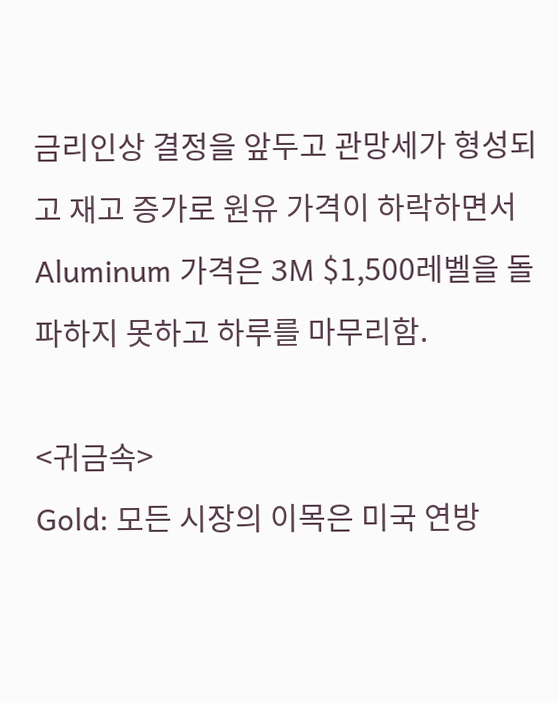금리인상 결정을 앞두고 관망세가 형성되고 재고 증가로 원유 가격이 하락하면서 Aluminum 가격은 3M $1,500레벨을 돌파하지 못하고 하루를 마무리함.

<귀금속>
Gold: 모든 시장의 이목은 미국 연방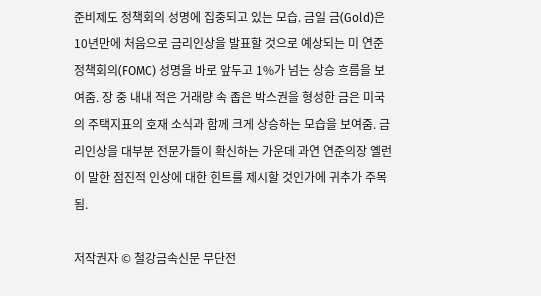준비제도 정책회의 성명에 집중되고 있는 모습. 금일 금(Gold)은 10년만에 처음으로 금리인상을 발표할 것으로 예상되는 미 연준 정책회의(FOMC) 성명을 바로 앞두고 1%가 넘는 상승 흐름을 보여줌. 장 중 내내 적은 거래량 속 좁은 박스권을 형성한 금은 미국의 주택지표의 호재 소식과 함께 크게 상승하는 모습을 보여줌. 금리인상을 대부분 전문가들이 확신하는 가운데 과연 연준의장 옐런이 말한 점진적 인상에 대한 힌트를 제시할 것인가에 귀추가 주목됨.

저작권자 © 철강금속신문 무단전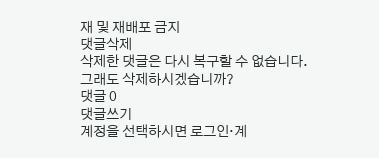재 및 재배포 금지
댓글삭제
삭제한 댓글은 다시 복구할 수 없습니다.
그래도 삭제하시겠습니까?
댓글 0
댓글쓰기
계정을 선택하시면 로그인·계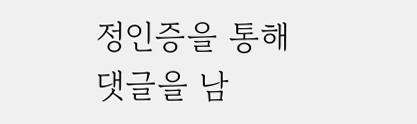정인증을 통해
댓글을 남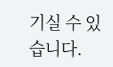기실 수 있습니다.